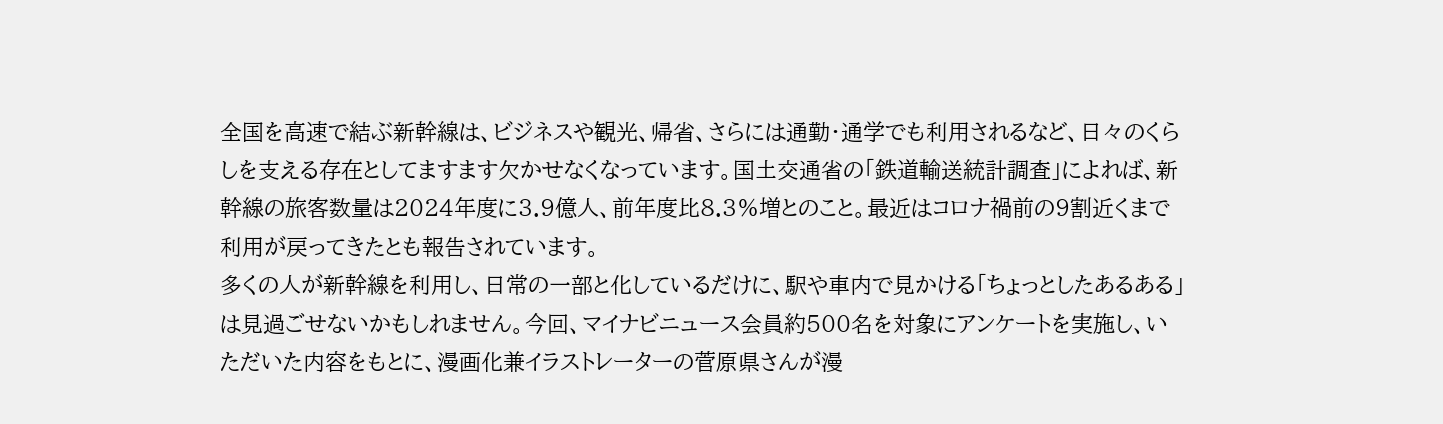全国を高速で結ぶ新幹線は、ビジネスや観光、帰省、さらには通勤・通学でも利用されるなど、日々のくらしを支える存在としてますます欠かせなくなっています。国土交通省の「鉄道輸送統計調査」によれば、新幹線の旅客数量は2024年度に3.9億人、前年度比8.3%増とのこと。最近はコロナ禍前の9割近くまで利用が戻ってきたとも報告されています。
多くの人が新幹線を利用し、日常の一部と化しているだけに、駅や車内で見かける「ちょっとしたあるある」は見過ごせないかもしれません。今回、マイナビニュース会員約500名を対象にアンケートを実施し、いただいた内容をもとに、漫画化兼イラストレーターの菅原県さんが漫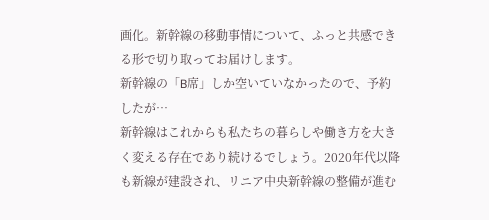画化。新幹線の移動事情について、ふっと共感できる形で切り取ってお届けします。
新幹線の「B席」しか空いていなかったので、予約したが…
新幹線はこれからも私たちの暮らしや働き方を大きく変える存在であり続けるでしょう。2020年代以降も新線が建設され、リニア中央新幹線の整備が進む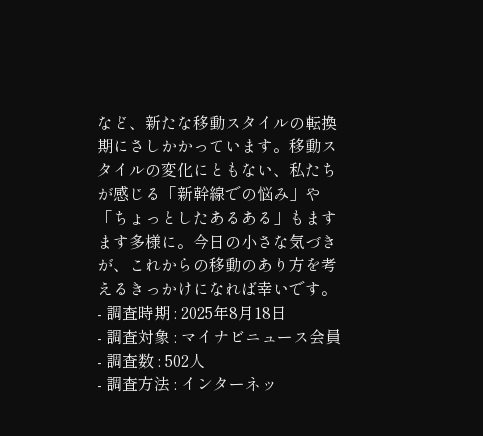など、新たな移動スタイルの転換期にさしかかっています。移動スタイルの変化にともない、私たちが感じる「新幹線での悩み」や「ちょっとしたあるある」もますます多様に。今日の小さな気づきが、これからの移動のあり方を考えるきっかけになれば幸いです。
- 調査時期 : 2025年8月18日
- 調査対象 : マイナビニュース会員
- 調査数 : 502人
- 調査方法 : インターネッ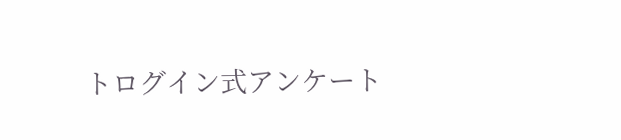トログイン式アンケート